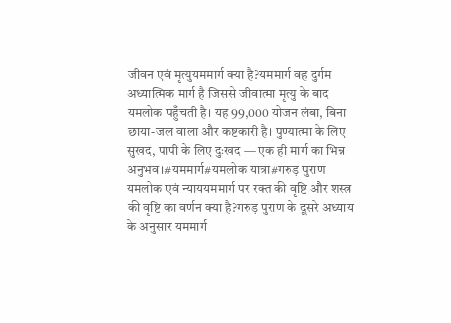जीवन एवं मृत्युयममार्ग क्या है?यममार्ग वह दुर्गम अध्यात्मिक मार्ग है जिससे जीवात्मा मृत्यु के बाद यमलोक पहुँचती है। यह 99,000 योजन लंबा, बिना छाया-जल वाला और कष्टकारी है। पुण्यात्मा के लिए सुखद, पापी के लिए दुःखद — एक ही मार्ग का भिन्न अनुभव।#यममार्ग#यमलोक यात्रा#गरुड़ पुराण
यमलोक एवं न्याययममार्ग पर रक्त की वृष्टि और शस्त्र की वृष्टि का वर्णन क्या है?गरुड़ पुराण के दूसरे अध्याय के अनुसार यममार्ग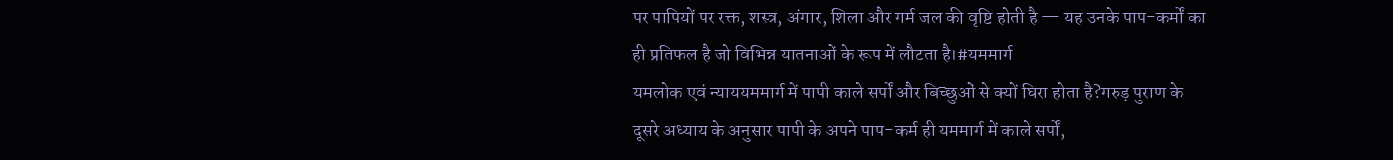पर पापियों पर रक्त, शस्त्र, अंगार, शिला और गर्म जल की वृष्टि होती है — यह उनके पाप-कर्मों का ही प्रतिफल है जो विभिन्न यातनाओं के रूप में लौटता है।#यममार्ग
यमलोक एवं न्याययममार्ग में पापी काले सर्पों और बिच्छुओं से क्यों घिरा होता है?गरुड़ पुराण के दूसरे अध्याय के अनुसार पापी के अपने पाप-कर्म ही यममार्ग में काले सर्पों,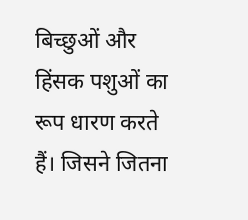बिच्छुओं और हिंसक पशुओं का रूप धारण करते हैं। जिसने जितना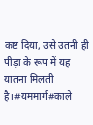कष्ट दिया, उसे उतनी ही पीड़ा के रूप में यह यातना मिलती है।#यममार्ग#काले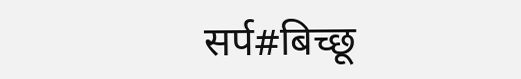सर्प#बिच्छू